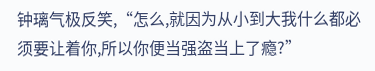钟璃气极反笑,“怎么,就因为从小到大我什么都必须要让着你,所以你便当强盗当上了瘾?”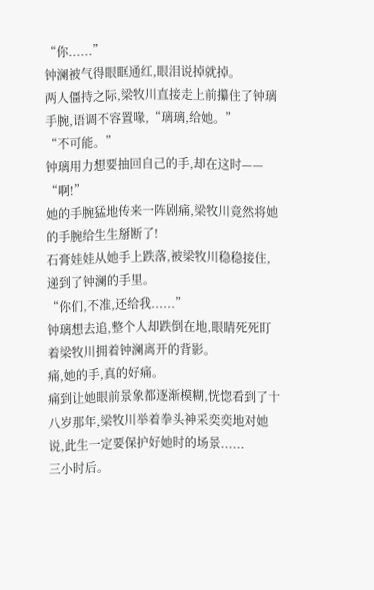“你......”
钟澜被气得眼眶通红,眼泪说掉就掉。
两人僵持之际,梁牧川直接走上前攥住了钟璃手腕,语调不容置喙,“璃璃,给她。”
“不可能。”
钟璃用力想要抽回自己的手,却在这时——
“啊!”
她的手腕猛地传来一阵剧痛,梁牧川竟然将她的手腕给生生掰断了!
石膏娃娃从她手上跌落,被梁牧川稳稳接住,递到了钟澜的手里。
“你们,不准,还给我......”
钟璃想去追,整个人却跌倒在地,眼睛死死盯着梁牧川拥着钟澜离开的背影。
痛,她的手,真的好痛。
痛到让她眼前景象都逐渐模糊,恍惚看到了十八岁那年,梁牧川举着拳头神采奕奕地对她说,此生一定要保护好她时的场景......
三小时后。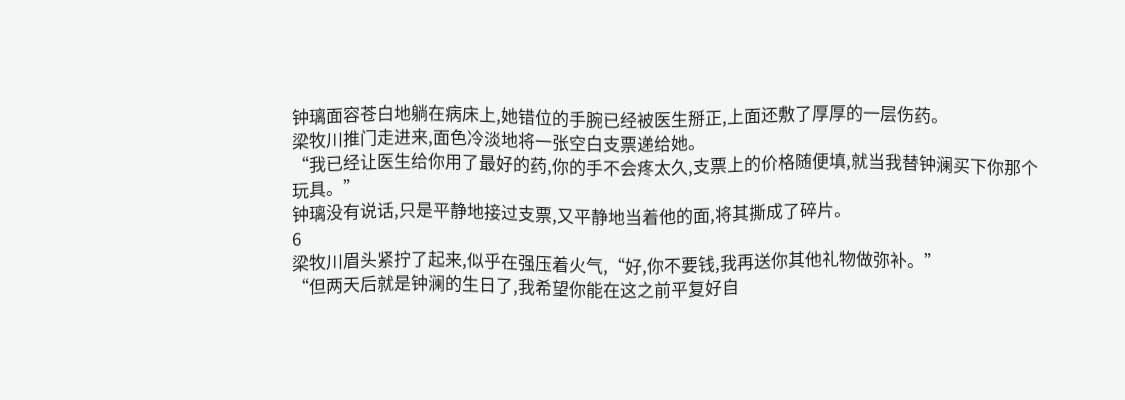钟璃面容苍白地躺在病床上,她错位的手腕已经被医生掰正,上面还敷了厚厚的一层伤药。
梁牧川推门走进来,面色冷淡地将一张空白支票递给她。
“我已经让医生给你用了最好的药,你的手不会疼太久,支票上的价格随便填,就当我替钟澜买下你那个玩具。”
钟璃没有说话,只是平静地接过支票,又平静地当着他的面,将其撕成了碎片。
6
梁牧川眉头紧拧了起来,似乎在强压着火气,“好,你不要钱,我再送你其他礼物做弥补。”
“但两天后就是钟澜的生日了,我希望你能在这之前平复好自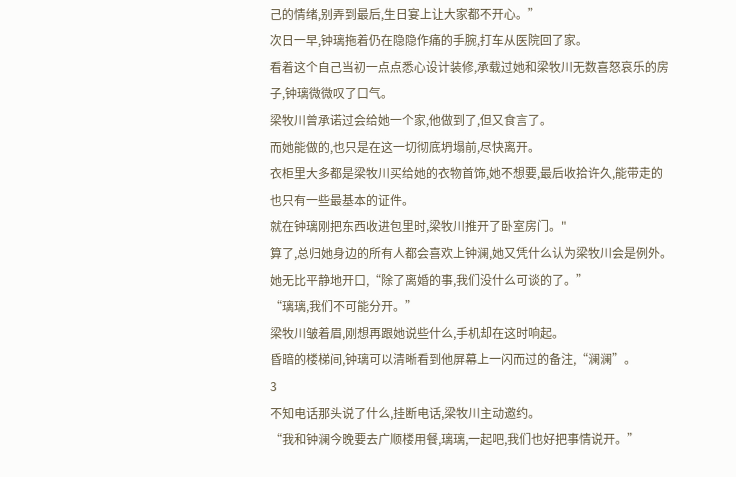己的情绪,别弄到最后,生日宴上让大家都不开心。”
次日一早,钟璃拖着仍在隐隐作痛的手腕,打车从医院回了家。
看着这个自己当初一点点悉心设计装修,承载过她和梁牧川无数喜怒哀乐的房子,钟璃微微叹了口气。
梁牧川曾承诺过会给她一个家,他做到了,但又食言了。
而她能做的,也只是在这一切彻底坍塌前,尽快离开。
衣柜里大多都是梁牧川买给她的衣物首饰,她不想要,最后收拾许久,能带走的也只有一些最基本的证件。
就在钟璃刚把东西收进包里时,梁牧川推开了卧室房门。"
算了,总归她身边的所有人都会喜欢上钟澜,她又凭什么认为梁牧川会是例外。
她无比平静地开口,“除了离婚的事,我们没什么可谈的了。”
“璃璃,我们不可能分开。”
梁牧川皱着眉,刚想再跟她说些什么,手机却在这时响起。
昏暗的楼梯间,钟璃可以清晰看到他屏幕上一闪而过的备注,“澜澜”。
3
不知电话那头说了什么,挂断电话,梁牧川主动邀约。
“我和钟澜今晚要去广顺楼用餐,璃璃,一起吧,我们也好把事情说开。”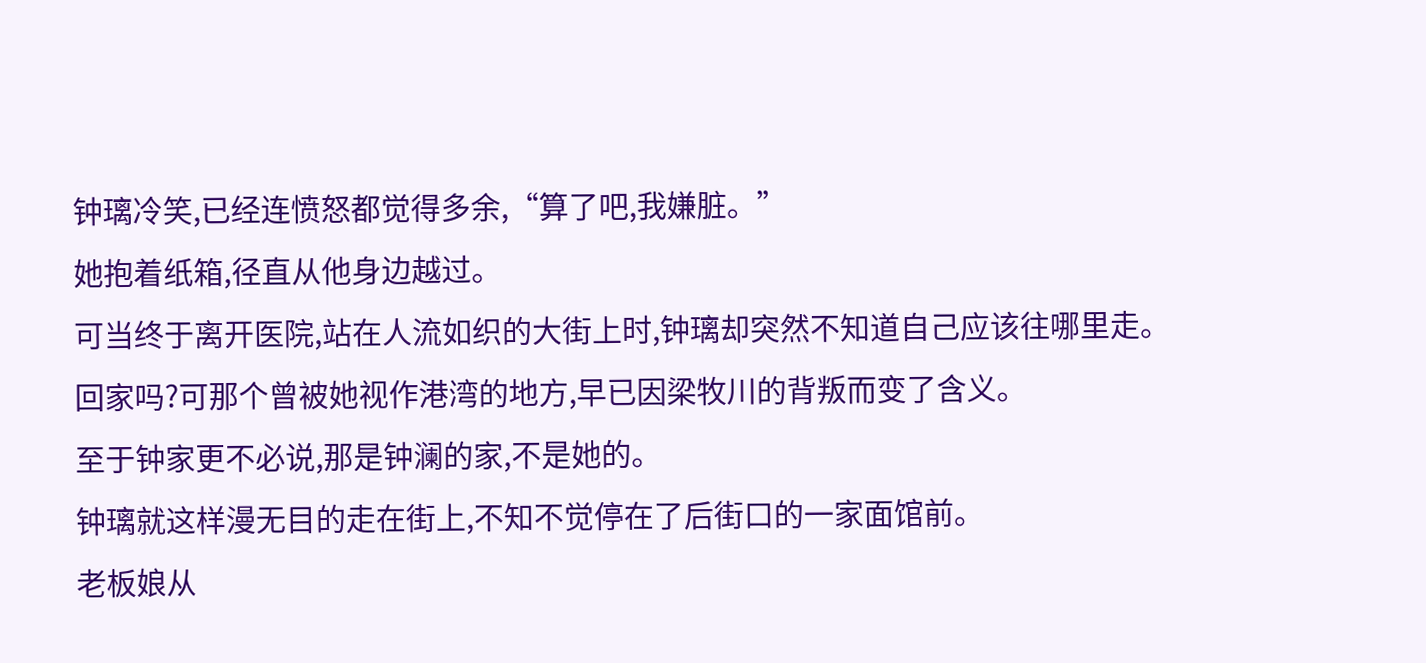钟璃冷笑,已经连愤怒都觉得多余,“算了吧,我嫌脏。”
她抱着纸箱,径直从他身边越过。
可当终于离开医院,站在人流如织的大街上时,钟璃却突然不知道自己应该往哪里走。
回家吗?可那个曾被她视作港湾的地方,早已因梁牧川的背叛而变了含义。
至于钟家更不必说,那是钟澜的家,不是她的。
钟璃就这样漫无目的走在街上,不知不觉停在了后街口的一家面馆前。
老板娘从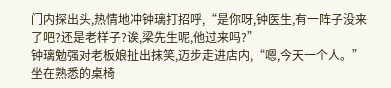门内探出头,热情地冲钟璃打招呼,“是你呀,钟医生,有一阵子没来了吧?还是老样子?诶,梁先生呢,他过来吗?”
钟璃勉强对老板娘扯出抹笑,迈步走进店内,“嗯,今天一个人。”
坐在熟悉的桌椅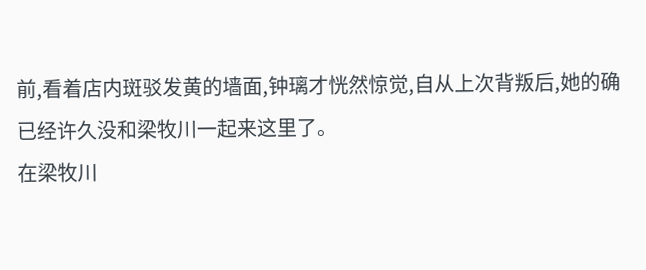前,看着店内斑驳发黄的墙面,钟璃才恍然惊觉,自从上次背叛后,她的确已经许久没和梁牧川一起来这里了。
在梁牧川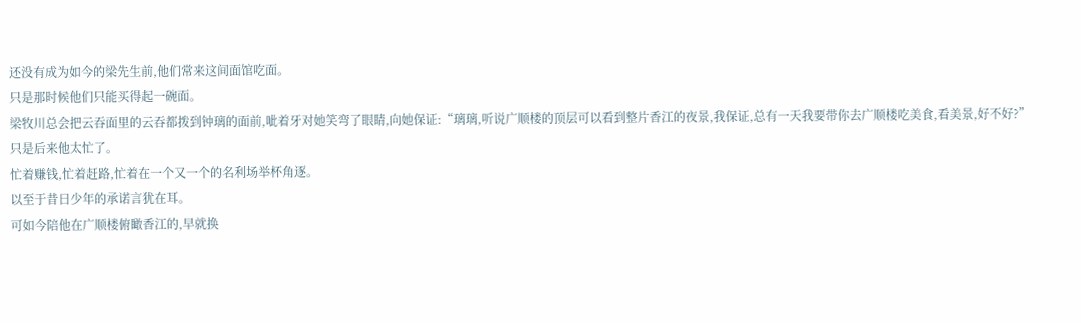还没有成为如今的梁先生前,他们常来这间面馆吃面。
只是那时候他们只能买得起一碗面。
梁牧川总会把云吞面里的云吞都拨到钟璃的面前,呲着牙对她笑弯了眼睛,向她保证:“璃璃,听说广顺楼的顶层可以看到整片香江的夜景,我保证,总有一天我要带你去广顺楼吃美食,看美景,好不好?”
只是后来他太忙了。
忙着赚钱,忙着赶路,忙着在一个又一个的名利场举杯角逐。
以至于昔日少年的承诺言犹在耳。
可如今陪他在广顺楼俯瞰香江的,早就换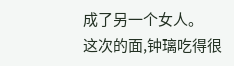成了另一个女人。
这次的面,钟璃吃得很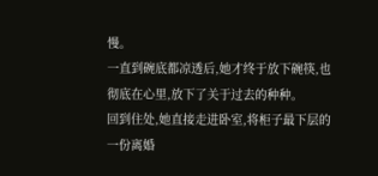慢。
一直到碗底都凉透后,她才终于放下碗筷,也彻底在心里,放下了关于过去的种种。
回到住处,她直接走进卧室,将柜子最下层的一份离婚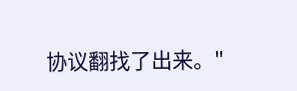协议翻找了出来。"